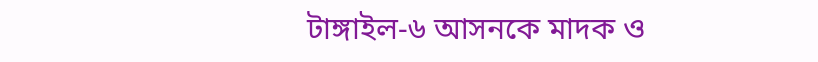টাঙ্গাইল-৬ আসনকে মাদক ও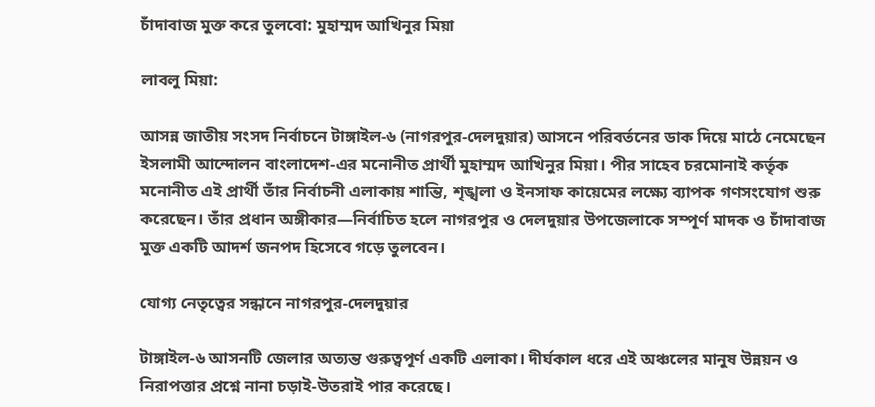চাঁদাবাজ মুক্ত করে তুলবো: মুহাম্মদ আখিনুর মিয়া

লাবলু মিয়া:

আসন্ন জাতীয় সংসদ নির্বাচনে টাঙ্গাইল-৬ (নাগরপুর-দেলদুয়ার) আসনে পরিবর্তনের ডাক দিয়ে মাঠে নেমেছেন ইসলামী আন্দোলন বাংলাদেশ-এর মনোনীত প্রার্থী মুহাম্মদ আখিনুর মিয়া। পীর সাহেব চরমোনাই কর্তৃক মনোনীত এই প্রার্থী তাঁর নির্বাচনী এলাকায় শান্তি, শৃঙ্খলা ও ইনসাফ কায়েমের লক্ষ্যে ব্যাপক গণসংযোগ শুরু করেছেন। তাঁর প্রধান অঙ্গীকার—নির্বাচিত হলে নাগরপুর ও দেলদুয়ার উপজেলাকে সম্পূর্ণ মাদক ও চাঁদাবাজ মুক্ত একটি আদর্শ জনপদ হিসেবে গড়ে তুলবেন।

যোগ্য নেতৃত্বের সন্ধানে নাগরপুর-দেলদুয়ার

টাঙ্গাইল-৬ আসনটি জেলার অত্যন্ত গুরুত্বপূর্ণ একটি এলাকা। দীর্ঘকাল ধরে এই অঞ্চলের মানুষ উন্নয়ন ও নিরাপত্তার প্রশ্নে নানা চড়াই-উতরাই পার করেছে।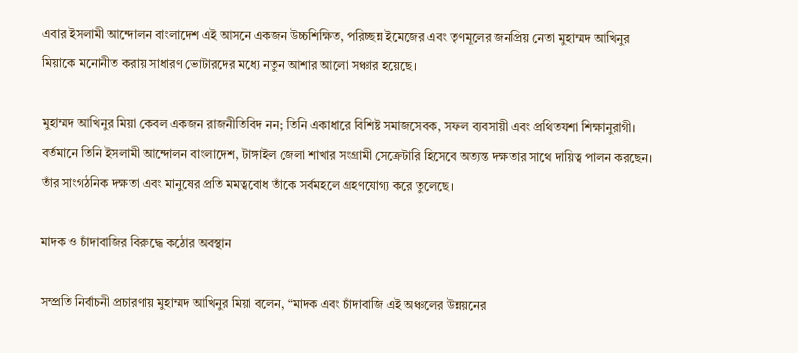এবার ইসলামী আন্দোলন বাংলাদেশ এই আসনে একজন উচ্চশিক্ষিত, পরিচ্ছন্ন ইমেজের এবং তৃণমূলের জনপ্রিয় নেতা মুহাম্মদ আখিনুর মিয়াকে মনোনীত করায় সাধারণ ভোটারদের মধ্যে নতুন আশার আলো সঞ্চার হয়েছে।

মুহাম্মদ আখিনুর মিয়া কেবল একজন রাজনীতিবিদ নন; তিনি একাধারে বিশিষ্ট সমাজসেবক, সফল ব্যবসায়ী এবং প্রথিতযশা শিক্ষানুরাগী। বর্তমানে তিনি ইসলামী আন্দোলন বাংলাদেশ, টাঙ্গাইল জেলা শাখার সংগ্রামী সেক্রেটারি হিসেবে অত্যন্ত দক্ষতার সাথে দায়িত্ব পালন করছেন। তাঁর সাংগঠনিক দক্ষতা এবং মানুষের প্রতি মমত্ববোধ তাঁকে সর্বমহলে গ্রহণযোগ্য করে তুলেছে।

মাদক ও চাঁদাবাজির বিরুদ্ধে কঠোর অবস্থান

সম্প্রতি নির্বাচনী প্রচারণায় মুহাম্মদ আখিনুর মিয়া বলেন, “মাদক এবং চাঁদাবাজি এই অঞ্চলের উন্নয়নের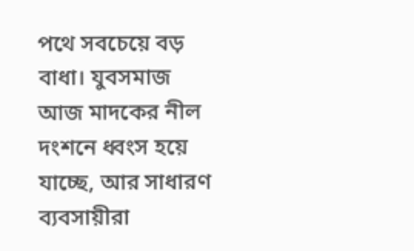পথে সবচেয়ে বড় বাধা। যুবসমাজ আজ মাদকের নীল দংশনে ধ্বংস হয়ে যাচ্ছে, আর সাধারণ ব্যবসায়ীরা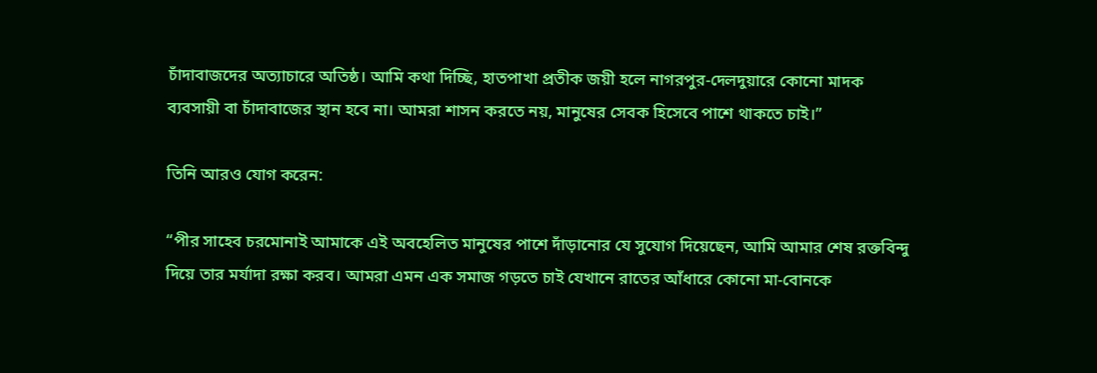চাঁদাবাজদের অত্যাচারে অতিষ্ঠ। আমি কথা দিচ্ছি, হাতপাখা প্রতীক জয়ী হলে নাগরপুর-দেলদুয়ারে কোনো মাদক ব্যবসায়ী বা চাঁদাবাজের স্থান হবে না। আমরা শাসন করতে নয়, মানুষের সেবক হিসেবে পাশে থাকতে চাই।”

তিনি আরও যোগ করেন:

“পীর সাহেব চরমোনাই আমাকে এই অবহেলিত মানুষের পাশে দাঁড়ানোর যে সুযোগ দিয়েছেন, আমি আমার শেষ রক্তবিন্দু দিয়ে তার মর্যাদা রক্ষা করব। আমরা এমন এক সমাজ গড়তে চাই যেখানে রাতের আঁধারে কোনো মা-বোনকে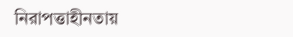নিরাপত্তাহীনতায়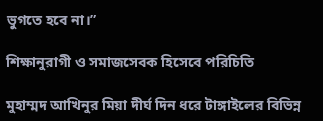ভুগতে হবে না।”

শিক্ষানুরাগী ও সমাজসেবক হিসেবে পরিচিতি

মুহাম্মদ আখিনুর মিয়া দীর্ঘ দিন ধরে টাঙ্গাইলের বিভিন্ন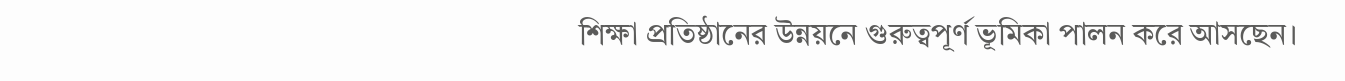শিক্ষা প্রতিষ্ঠানের উন্নয়নে গুরুত্বপূর্ণ ভূমিকা পালন করে আসছেন।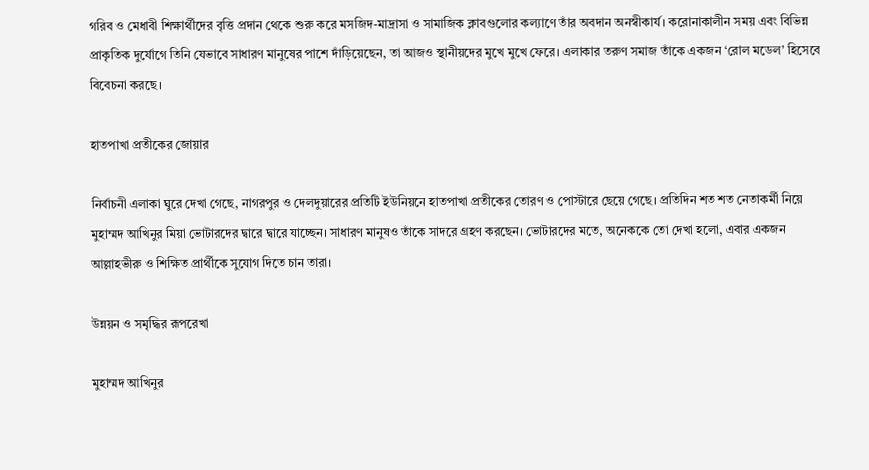গরিব ও মেধাবী শিক্ষার্থীদের বৃত্তি প্রদান থেকে শুরু করে মসজিদ-মাদ্রাসা ও সামাজিক ক্লাবগুলোর কল্যাণে তাঁর অবদান অনস্বীকার্য। করোনাকালীন সময় এবং বিভিন্ন প্রাকৃতিক দুর্যোগে তিনি যেভাবে সাধারণ মানুষের পাশে দাঁড়িয়েছেন, তা আজও স্থানীয়দের মুখে মুখে ফেরে। এলাকার তরুণ সমাজ তাঁকে একজন ‘রোল মডেল’ হিসেবে বিবেচনা করছে।

হাতপাখা প্রতীকের জোয়ার

নির্বাচনী এলাকা ঘুরে দেখা গেছে, নাগরপুর ও দেলদুয়ারের প্রতিটি ইউনিয়নে হাতপাখা প্রতীকের তোরণ ও পোস্টারে ছেয়ে গেছে। প্রতিদিন শত শত নেতাকর্মী নিয়ে মুহাম্মদ আখিনুর মিয়া ভোটারদের দ্বারে দ্বারে যাচ্ছেন। সাধারণ মানুষও তাঁকে সাদরে গ্রহণ করছেন। ভোটারদের মতে, অনেককে তো দেখা হলো, এবার একজন আল্লাহভীরু ও শিক্ষিত প্রার্থীকে সুযোগ দিতে চান তারা।

উন্নয়ন ও সমৃদ্ধির রূপরেখা

মুহাম্মদ আখিনুর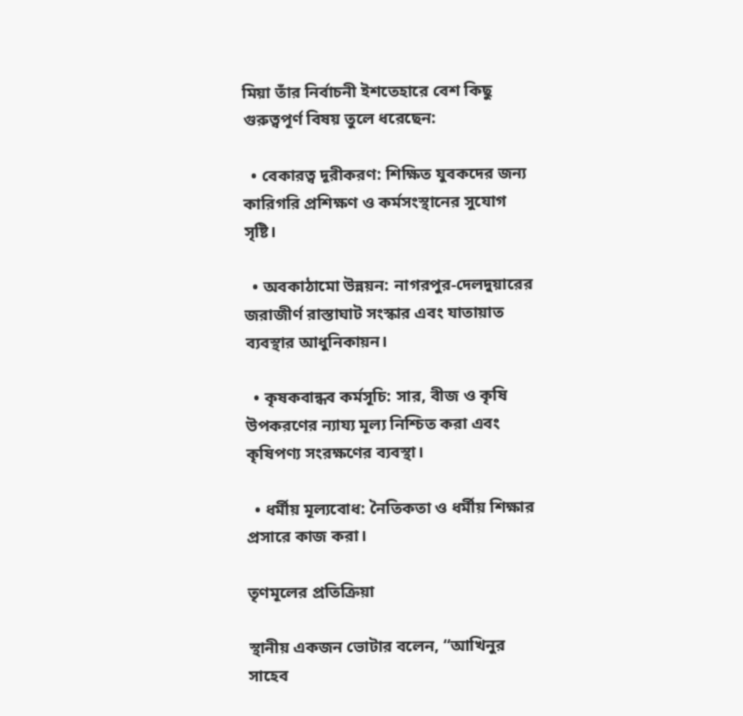মিয়া তাঁর নির্বাচনী ইশতেহারে বেশ কিছু গুরুত্বপূর্ণ বিষয় তুলে ধরেছেন:

  • বেকারত্ব দূরীকরণ: শিক্ষিত যুবকদের জন্য কারিগরি প্রশিক্ষণ ও কর্মসংস্থানের সুযোগ সৃষ্টি।

  • অবকাঠামো উন্নয়ন: নাগরপুর-দেলদুয়ারের জরাজীর্ণ রাস্তাঘাট সংস্কার এবং যাতায়াত ব্যবস্থার আধুনিকায়ন।

  • কৃষকবান্ধব কর্মসূচি: সার, বীজ ও কৃষি উপকরণের ন্যায্য মূল্য নিশ্চিত করা এবং কৃষিপণ্য সংরক্ষণের ব্যবস্থা।

  • ধর্মীয় মূল্যবোধ: নৈতিকতা ও ধর্মীয় শিক্ষার প্রসারে কাজ করা।

তৃণমূলের প্রতিক্রিয়া

স্থানীয় একজন ভোটার বলেন, “আখিনুর সাহেব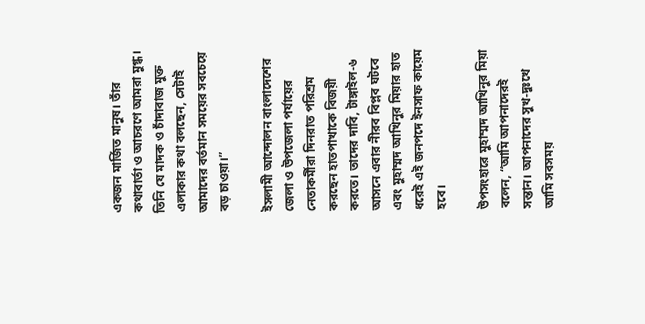একজন মার্জিত মানুষ। তাঁর কথাবার্তা ও আচরণে আমরা মুগ্ধ। তিনি যে মাদক ও চাঁদাবাজ মুক্ত এলাকার কথা বলছেন, সেটাই আমাদের বর্তমান সময়ের সবচেয়ে বড় চাওয়া।”

ইসলামী আন্দোলন বাংলাদেশের জেলা ও উপজেলা পর্যায়ের নেতাকর্মীরা দিনরাত পরিশ্রম করছেন হাতপাখাকে বিজয়ী করতে। তাদের দাবি, টাঙ্গাইল-৬ আসনে এবার নীরব বিপ্লব ঘটবে এবং মুহাম্মদ আখিনুর মিয়ার হাত ধরেই এই জনপদে ইনসাফ কায়েম হবে।

উপসংহারে মুহাম্মদ আখিনুর মিয়া বলেন, “আমি আপনাদেরই সন্তান। আপনাদের সুখ-দুঃখে আমি সবসময়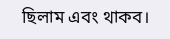ছিলাম এবং থাকব।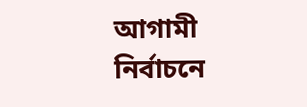আগামী নির্বাচনে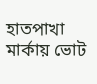হাতপাখা মার্কায় ভোট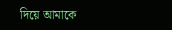দিয়ে আমাকে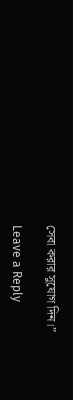সেবা করার সুযোগ দিন।”

Leave a Reply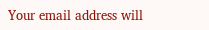Your email address will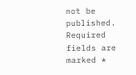not be published. Required fields are marked *